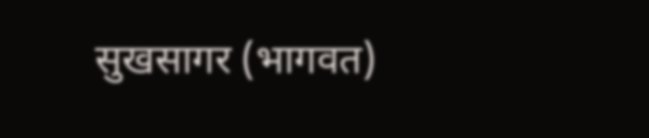सुखसागर (भागवत)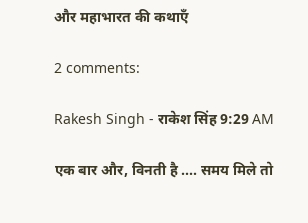और महाभारत की कथाएँ

2 comments:

Rakesh Singh - राकेश सिंह 9:29 AM

एक बार और, विनती है .... समय मिले तो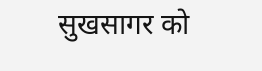सुखसागर को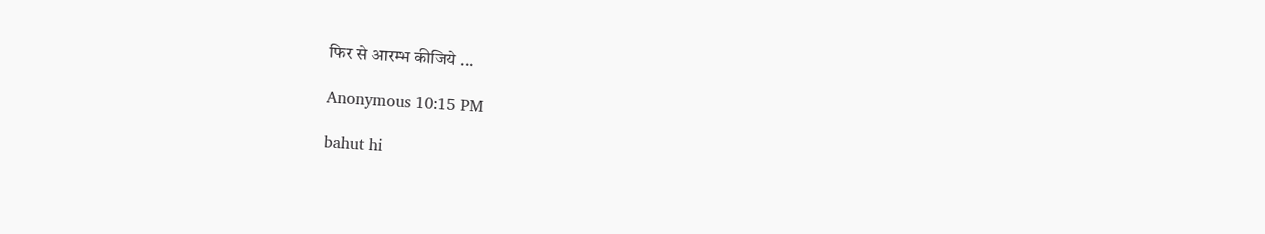फिर से आरम्भ कीजिये ...

Anonymous 10:15 PM

bahut hi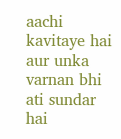aachi kavitaye hai aur unka varnan bhi ati sundar hai